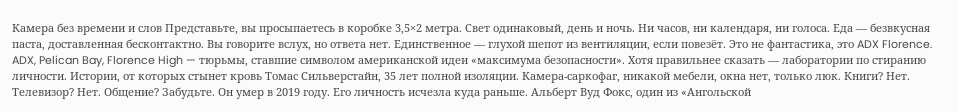Камера без времени и слов Представьте, вы просыпаетесь в коробке 3,5×2 метра. Свет одинаковый, день и ночь. Ни часов, ни календаря, ни голоса. Еда — безвкусная паста, доставленная бесконтактно. Вы говорите вслух, но ответа нет. Единственное — глухой шепот из вентиляции, если повезёт. Это не фантастика, это ADX Florence. ADX, Pelican Bay, Florence High — тюрьмы, ставшие символом американской идеи «максимума безопасности». Хотя правильнее сказать — лаборатории по стиранию личности. Истории, от которых стынет кровь Томас Сильверстайн, 35 лет полной изоляции. Камера-саркофаг, никакой мебели, окна нет, только люк. Книги? Нет. Телевизор? Нет. Общение? Забудьте. Он умер в 2019 году. Его личность исчезла куда раньше. Альберт Вуд Фокс, один из «Ангольской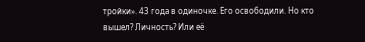тройки». 43 года в одиночке. Его освободили. Но кто вышел? Личность? Или её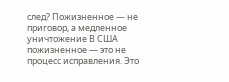след? Пожизненное — не приговор, а медленное уничтожение В США пожизненное — это не процесс исправления. Это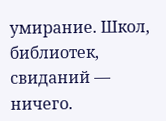умирание. Школ, библиотек, свиданий — ничего.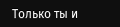Только ты и